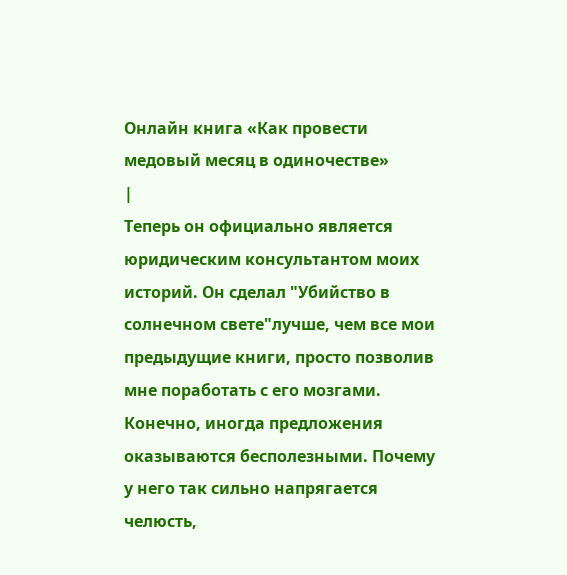Онлайн книга «Как провести медовый месяц в одиночестве»
|
Теперь он официально является юридическим консультантом моих историй. Он сделал "Убийство в солнечном свете"лучше, чем все мои предыдущие книги, просто позволив мне поработать с его мозгами. Конечно, иногда предложения оказываются бесполезными. Почему у него так сильно напрягается челюсть,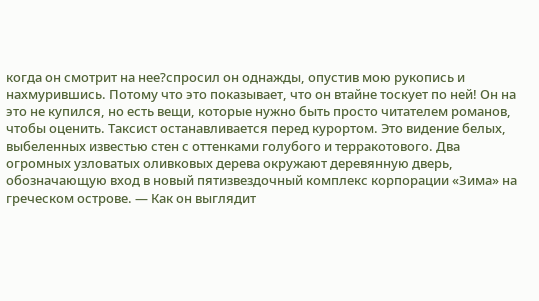когда он смотрит на нее?спросил он однажды, опустив мою рукопись и нахмурившись. Потому что это показывает, что он втайне тоскует по ней! Он на это не купился, но есть вещи, которые нужно быть просто читателем романов, чтобы оценить. Таксист останавливается перед курортом. Это видение белых, выбеленных известью стен с оттенками голубого и терракотового. Два огромных узловатых оливковых дерева окружают деревянную дверь, обозначающую вход в новый пятизвездочный комплекс корпорации «Зима» на греческом острове. — Как он выглядит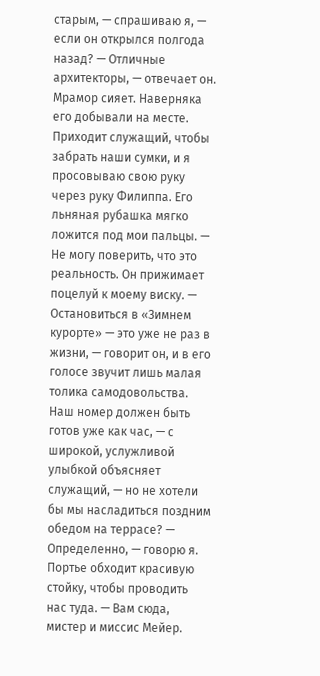старым, — спрашиваю я, — если он открылся полгода назад? — Отличные архитекторы, — отвечает он. Мрамор сияет. Наверняка его добывали на месте. Приходит служащий, чтобы забрать наши сумки, и я просовываю свою руку через руку Филиппа. Его льняная рубашка мягко ложится под мои пальцы. — Не могу поверить, что это реальность. Он прижимает поцелуй к моему виску. — Остановиться в «Зимнем курорте» — это уже не раз в жизни, — говорит он, и в его голосе звучит лишь малая толика самодовольства. Наш номер должен быть готов уже как час, — с широкой, услужливой улыбкой объясняет служащий, — но не хотели бы мы насладиться поздним обедом на террасе? — Определенно, — говорю я. Портье обходит красивую стойку, чтобы проводить нас туда. — Вам сюда, мистер и миссис Мейер.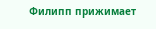Филипп прижимает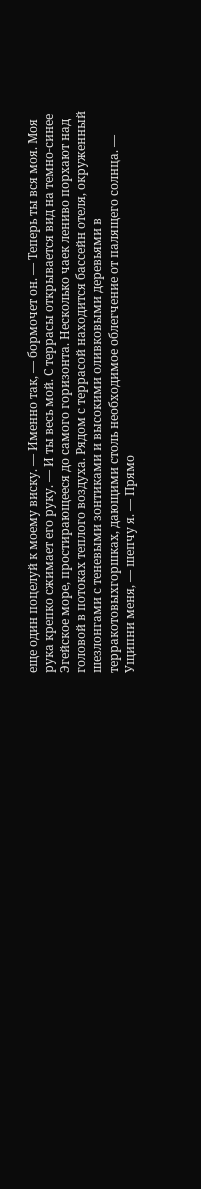еще один поцелуй к моему виску. — Именно так, — бормочет он. — Теперь ты вся моя. Моя рука крепко сжимает его руку. — И ты весь мой. С террасы открывается вид на темно-синее Эгейское море, простирающееся до самого горизонта. Несколько чаек лениво порхают над головой в потоках теплого воздуха. Рядом с террасой находится бассейн отеля, окруженный шезлонгами с теневыми зонтиками и высокими оливковыми деревьями в терракотовыхгоршках, дающими столь необходимое облегчение от палящего солнца. — Ущипни меня, — шепчу я. — Прямо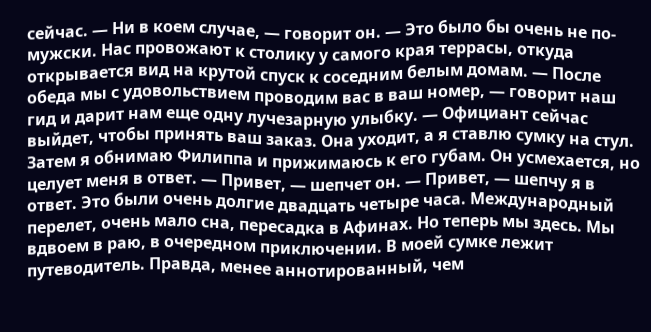сейчас. — Ни в коем случае, — говорит он. — Это было бы очень не по-мужски. Нас провожают к столику у самого края террасы, откуда открывается вид на крутой спуск к соседним белым домам. — После обеда мы с удовольствием проводим вас в ваш номер, — говорит наш гид и дарит нам еще одну лучезарную улыбку. — Официант сейчас выйдет, чтобы принять ваш заказ. Она уходит, а я ставлю сумку на стул. Затем я обнимаю Филиппа и прижимаюсь к его губам. Он усмехается, но целует меня в ответ. — Привет, — шепчет он. — Привет, — шепчу я в ответ. Это были очень долгие двадцать четыре часа. Международный перелет, очень мало сна, пересадка в Афинах. Но теперь мы здесь. Мы вдвоем в раю, в очередном приключении. В моей сумке лежит путеводитель. Правда, менее аннотированный, чем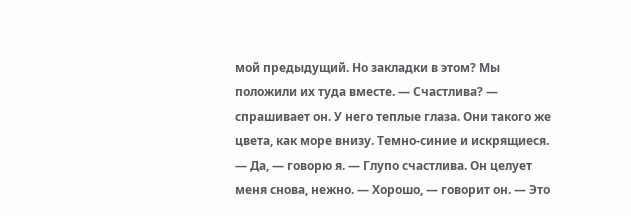мой предыдущий. Но закладки в этом? Мы положили их туда вместе. — Счастлива? — спрашивает он. У него теплые глаза. Они такого же цвета, как море внизу. Темно-синие и искрящиеся. — Да, — говорю я. — Глупо счастлива. Он целует меня снова, нежно. — Хорошо, — говорит он. — Это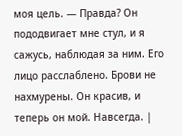моя цель. — Правда? Он пододвигает мне стул, и я сажусь, наблюдая за ним. Его лицо расслаблено. Брови не нахмурены. Он красив, и теперь он мой. Навсегда. |